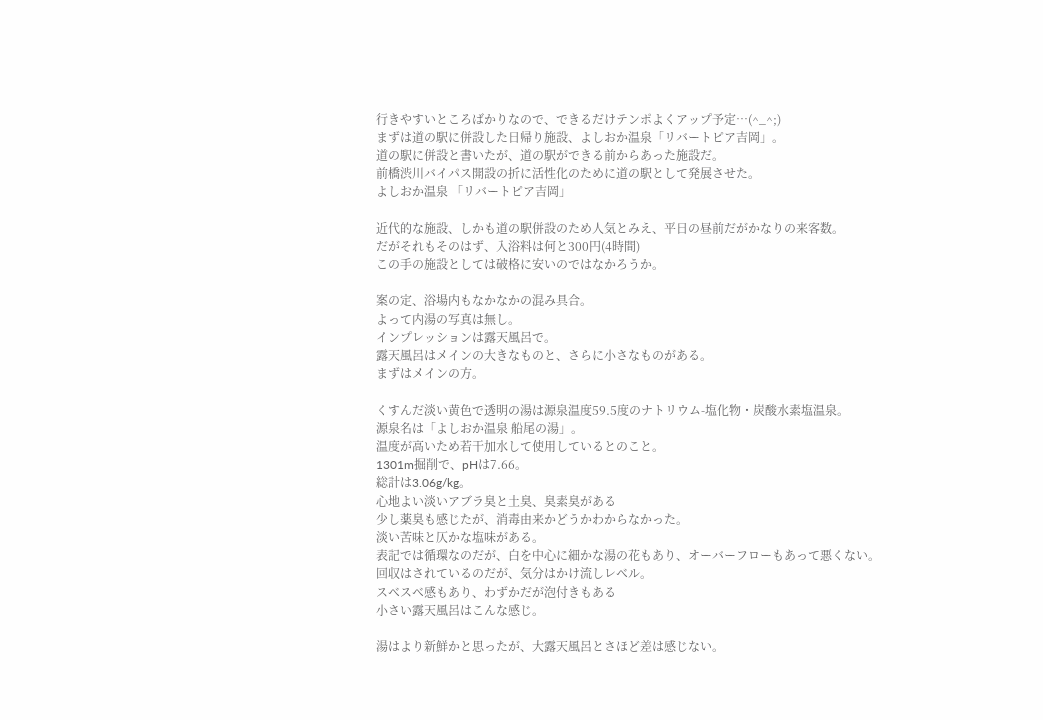行きやすいところばかりなので、できるだけテンポよくアップ予定…(^_^;)
まずは道の駅に併設した日帰り施設、よしおか温泉「リバートピア吉岡」。
道の駅に併設と書いたが、道の駅ができる前からあった施設だ。
前橋渋川バイパス開設の折に活性化のために道の駅として発展させた。
よしおか温泉 「リバートピア吉岡」

近代的な施設、しかも道の駅併設のため人気とみえ、平日の昼前だがかなりの来客数。
だがそれもそのはず、入浴料は何と300円(4時間)
この手の施設としては破格に安いのではなかろうか。

案の定、浴場内もなかなかの混み具合。
よって内湯の写真は無し。
インプレッションは露天風呂で。
露天風呂はメインの大きなものと、さらに小さなものがある。
まずはメインの方。

くすんだ淡い黄色で透明の湯は源泉温度59.5度のナトリウム-塩化物・炭酸水素塩温泉。
源泉名は「よしおか温泉 船尾の湯」。
温度が高いため若干加水して使用しているとのこと。
1301m掘削で、pHは7.66。
総計は3.06g/kg。
心地よい淡いアブラ臭と土臭、臭素臭がある
少し薬臭も感じたが、消毒由来かどうかわからなかった。
淡い苦味と仄かな塩味がある。
表記では循環なのだが、白を中心に細かな湯の花もあり、オーバーフローもあって悪くない。
回収はされているのだが、気分はかけ流しレベル。
スベスベ感もあり、わずかだが泡付きもある
小さい露天風呂はこんな感じ。

湯はより新鮮かと思ったが、大露天風呂とさほど差は感じない。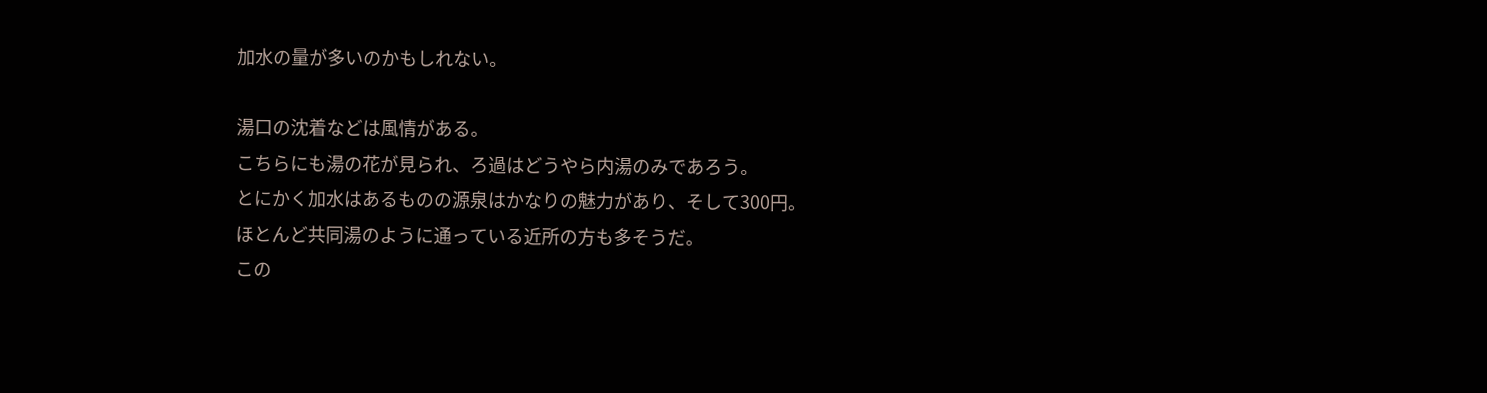加水の量が多いのかもしれない。

湯口の沈着などは風情がある。
こちらにも湯の花が見られ、ろ過はどうやら内湯のみであろう。
とにかく加水はあるものの源泉はかなりの魅力があり、そして300円。
ほとんど共同湯のように通っている近所の方も多そうだ。
この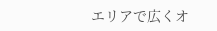エリアで広くオ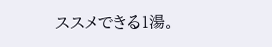ススメできる1湯。